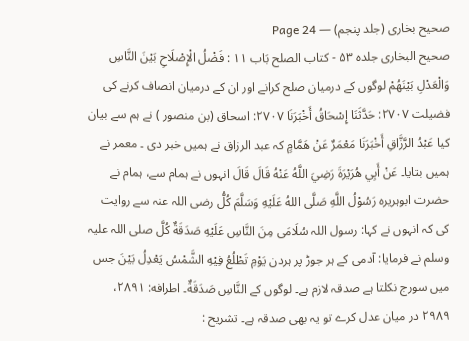صحیح بخاری (جلد پنجم) — Page 24
صحيح البخاری جلده ۵۳ - كتاب الصلح بَاب ۱۱ : فَضْلُ الْإِصْلَاحِ بَيْنَ النَّاسِ وَالْعَدْلِ بَيْنَهُمْ لوگوں کے درمیان صلح کرانے اور ان کے درمیان انصاف کرنے کی فضیلت ۲۷۰۷: حَدَّثَنَا إِسْحَاقُ أَخْبَرَنَا ۲۷۰۷: اسحاق (بن منصور ) نے ہم سے بیان کیا عَبْدُ الرَّزَّاقِ أَخْبَرَنَا مَعْمَرٌ عَنْ هَمَّامٍ کہ عبد الرزاق نے ہمیں خبر دی ۔ معمر نے ہمیں بتایا۔ عَنْ أَبِي هُرَيْرَةَ رَضِيَ اللَّهُ عَنْهُ قَالَ قَالَ انہوں نے ہمام سے، ہمام نے حضرت ابوہریرہ رَسُوْلُ اللَّهِ صَلَّى اللهُ عَلَيْهِ وَسَلَّمَ كُلُّ رضی اللہ عنہ سے روایت کی کہ انہوں نے کہا: رسول اللہ سُلَامَى مِنَ النَّاسِ عَلَيْهِ صَدَقَةٌ كُلَّ صلی اللہ علیہ وسلم نے فرمایا: آدمی کے ہر جوڑ پر ہردن يَوْمِ تَطْلُعُ فِيْهِ الشَّمْسُ يَعْدِلُ بَيْنَ جس میں سورج نکلتا ہے صدقہ لازم ہے۔ لوگوں کے النَّاسِ صَدَقَةٌ۔ اطرافه: ۲۸۹۱، ۲۹۸۹ در میان عدل کرے تو یہ بھی صدقہ ہے۔ تشريح :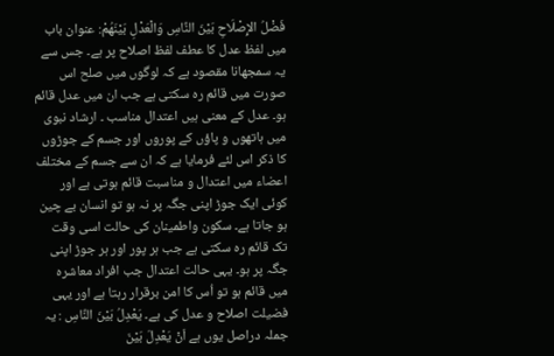فَضْلُ الإِصْلَاحِ بَيْنَ النَّاسِ وَالْعَدْلِ بَيْنَهُمْ: عنوان باب میں لفظ عدل کا عطف لفظ اصلاح پر ہے۔ جس سے یہ سمجھانا مقصود ہے کہ لوگوں میں صلح اس صورت میں قائم رہ سکتی ہے جب ان میں عدل قائم ہو۔ عدل کے معنی ہیں اعتدال مناسب ۔ ارشاد نبوی میں ہاتھوں و پاؤں کے پوروں اور جسم کے جوڑوں کا ذکر اس لئے فرمایا ہے کہ ان سے جسم کے مختلف اعضاء میں اعتدال و مناسبت قائم ہوتی ہے اور کوئی ایک جوڑ اپنی جگہ پر نہ ہو تو انسان بے چین ہو جاتا ہے۔ سکون واطمینان کی حالت اسی وقت تک قائم رہ سکتی ہے جب ہر پور اور ہر جوڑ اپنی جگہ پر ہو۔ یہی حالت اعتدال جب افراد معاشرہ میں قائم ہو تو اُس کا امن برقرار رہتا ہے اور یہی فضیلت اصلاح و عدل کی ہے۔ يَعْدِلُ بَيْنَ النَّاسِ : یہ جملہ دراصل یوں ہے اَنْ يَعْدِلَ بَيْنَ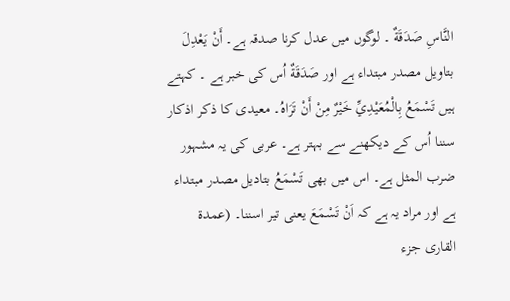النَّاسِ صَدَقَةٌ ۔ لوگوں میں عدل کرنا صدقہ ہے۔ أَنْ يَعْدِلَ بتاویل مصدر مبتداء ہے اور صَدَقَةٌ اُس کی خبر ہے ۔ کہتے ہیں تَسْمَعُ بِالْمُعَيْدِيِّ خَيْرٌ مِنْ أَنْ تَرَاهُ۔ معیدی کا ذکر اذکار سننا اُس کے دیکھنے سے بہتر ہے۔ عربی کی یہ مشہور ضرب المثل ہے۔ اس میں بھی تَسْمَعُ بتادیل مصدر مبتداء ہے اور مراد یہ ہے کہ اَنْ تَسْمَعَ یعنی تیر اسننا۔ (عمدۃ القاری جزء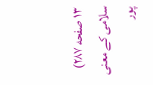۱۳ صفحه ۲۸۷) سلامی کے معنی پور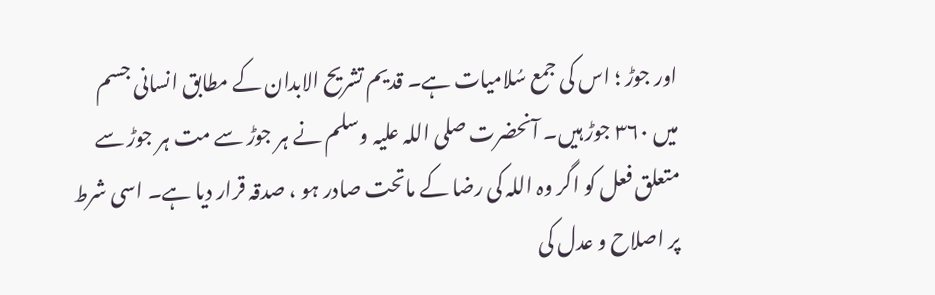اور جوڑ ؛ اس کی جمع سُلامیات ہے۔ قدیم تشریح الابدان کے مطابق انسانی جسم میں ۳۶۰ جوڑ ہیں۔ آنحضرت صلی اللہ علیہ وسلم نے ہر جوڑ سے مت ہر جوڑ سے متعلق فعل کو اگر وہ اللہ کی رضا کے ماتحت صادر ہو ، صدقہ قرار دیا ہے۔ اسی شرط پر اصلاح و عدل کی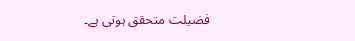فضیلت متحقق ہوتی ہے۔